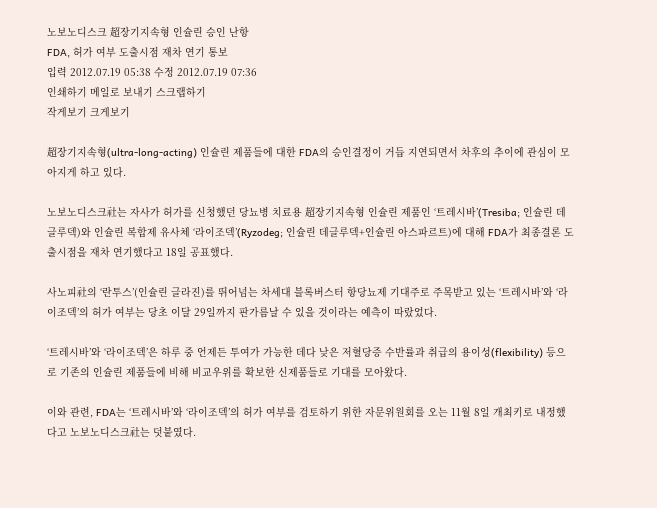노보노디스크 超장기지속형 인슐린 승인 난항
FDA, 허가 여부 도출시점 재차 연기 통보
입력 2012.07.19 05:38 수정 2012.07.19 07:36
인쇄하기 메일로 보내기 스크랩하기
작게보기 크게보기

超장기지속형(ultra-long-acting) 인슐린 제품들에 대한 FDA의 승인결정이 거듭 지연되면서 차후의 추이에 관심이 모아지게 하고 있다.

노보노디스크社는 자사가 허가를 신청했던 당뇨병 치료용 超장기지속형 인슐린 제품인 ‘트레시바’(Tresiba; 인슐린 데글루덱)와 인슐린 복합제 유사체 ‘라이조덱’(Ryzodeg; 인슐린 데글루덱+인슐린 아스파르트)에 대해 FDA가 최종결론 도출시점을 재차 연기했다고 18일 공표했다.

사노피社의 ‘란투스’(인슐린 글라진)를 뛰어넘는 차세대 블록버스터 항당뇨제 기대주로 주목받고 있는 ‘트레시바’와 ‘라이조덱’의 허가 여부는 당초 이달 29일까지 판가름날 수 있을 것이라는 예측이 따랐었다.

‘트레시바’와 ‘라이조덱’은 하루 중 언제든 투여가 가능한 데다 낮은 저혈당증 수반률과 취급의 용이성(flexibility) 등으로 기존의 인슐린 제품들에 비해 비교우위를 확보한 신제품들로 기대를 모아왔다.

이와 관련, FDA는 ‘트레시바’와 ‘라이조덱’의 허가 여부를 검토하기 위한 자문위원회를 오는 11월 8일 개최키로 내정했다고 노보노디스크社는 덧붙였다.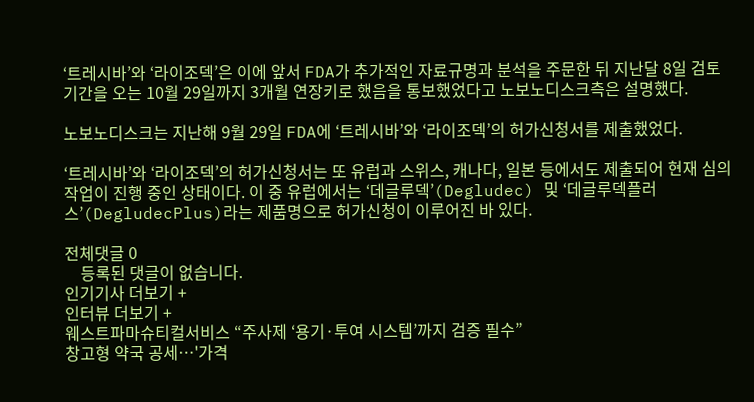‘트레시바’와 ‘라이조덱’은 이에 앞서 FDA가 추가적인 자료규명과 분석을 주문한 뒤 지난달 8일 검토기간을 오는 10월 29일까지 3개월 연장키로 했음을 통보했었다고 노보노디스크측은 설명했다.

노보노디스크는 지난해 9월 29일 FDA에 ‘트레시바’와 ‘라이조덱’의 허가신청서를 제출했었다.

‘트레시바’와 ‘라이조덱’의 허가신청서는 또 유럽과 스위스, 캐나다, 일본 등에서도 제출되어 현재 심의작업이 진행 중인 상태이다. 이 중 유럽에서는 ‘데글루덱’(Degludec) 및 ‘데글루덱플러스’(DegludecPlus)라는 제품명으로 허가신청이 이루어진 바 있다.

전체댓글 0
    등록된 댓글이 없습니다.
인기기사 더보기 +
인터뷰 더보기 +
웨스트파마슈티컬서비스 “주사제 ‘용기·투여 시스템’까지 검증 필수”
창고형 약국 공세…'가격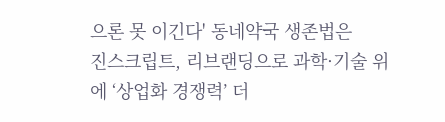으론 못 이긴다' 동네약국 생존법은
진스크립트, 리브랜딩으로 과학·기술 위에 ‘상업화 경쟁력’ 더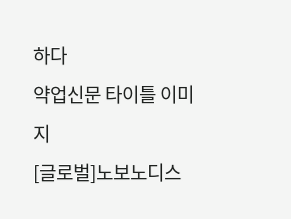하다
약업신문 타이틀 이미지
[글로벌]노보노디스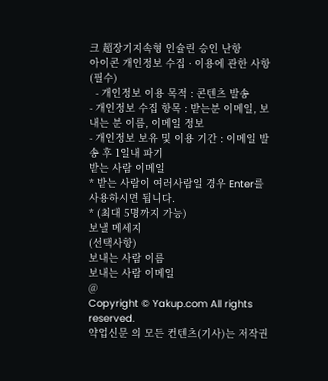크 超장기지속형 인슐린 승인 난항
아이콘 개인정보 수집 · 이용에 관한 사항 (필수)
  - 개인정보 이용 목적 : 콘텐츠 발송
- 개인정보 수집 항목 : 받는분 이메일, 보내는 분 이름, 이메일 정보
- 개인정보 보유 및 이용 기간 : 이메일 발송 후 1일내 파기
받는 사람 이메일
* 받는 사람이 여러사람일 경우 Enter를 사용하시면 됩니다.
* (최대 5명까지 가능)
보낼 메세지
(선택사항)
보내는 사람 이름
보내는 사람 이메일
@
Copyright © Yakup.com All rights reserved.
약업신문 의 모든 컨텐츠(기사)는 저작권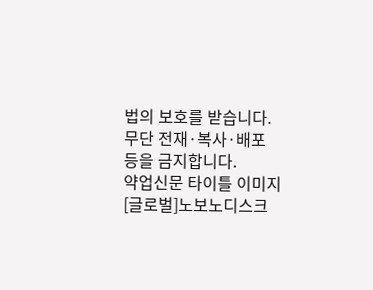법의 보호를 받습니다.
무단 전재·복사·배포 등을 금지합니다.
약업신문 타이틀 이미지
[글로벌]노보노디스크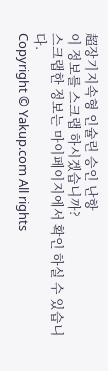超장기지속형 인슐린 승인 난항
이 정보를 스크랩 하시겠습니까?
스크랩한 정보는 마이페이지에서 확인 하실 수 있습니다.
Copyright © Yakup.com All rights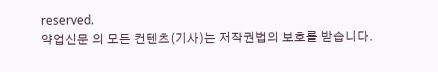reserved.
약업신문 의 모든 컨텐츠(기사)는 저작권법의 보호를 받습니다.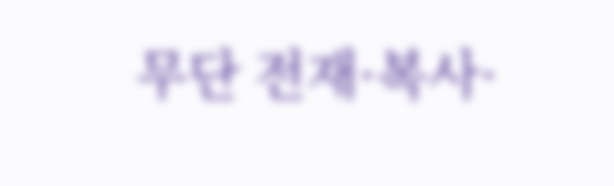무단 전재·복사·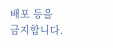배포 등을 금지합니다.